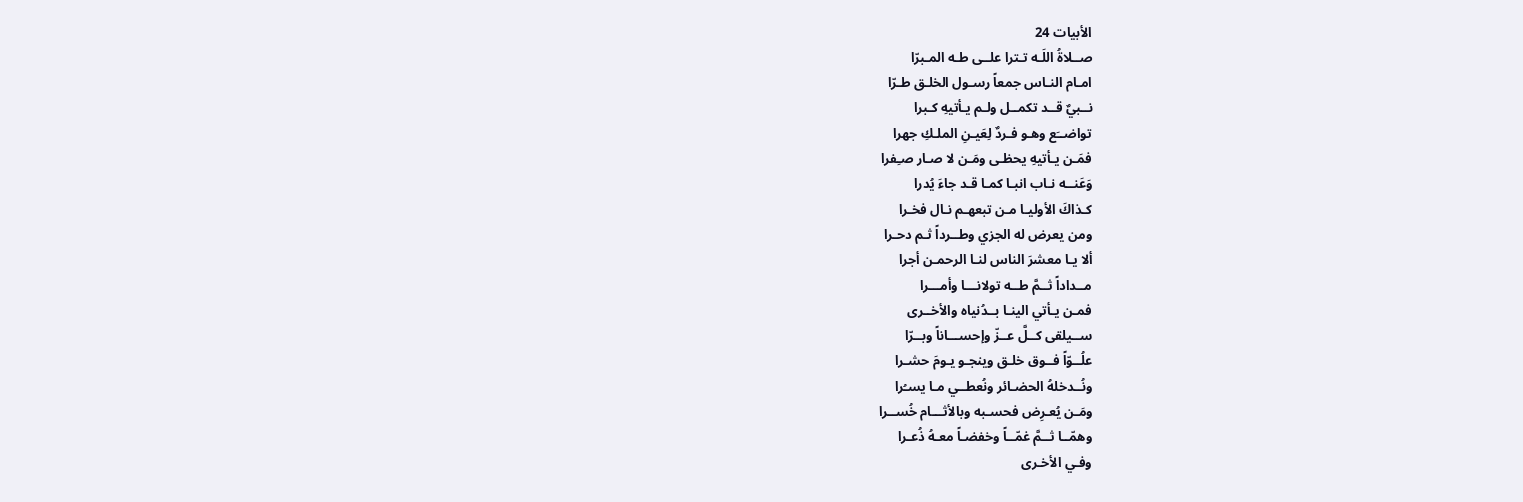الأبيات 24
صــلاةُ اللَـه تـترا علــى طـه المـبرّا
امـام النـاس جمعاً رسـول الخلـق طـرّا
نــبيٌ قــد تكمــل ولـم يـأتيهِ كـبرا
تواضــَع وهـو فـردٌ لِعَيـنِ الملـكِ جهرا
فمَـن يـأتيهِ يحظـى ومَـن لا صـار صـِفرا
وَعَنــه نـاب انبـا كمـا قـد جاءَ يُدرا
كـذاكَ الأوليـا مـن تبعهـم نـال فخـرا
ومن يعرض له الجزي وطــرداً ثـم دحـرا
ألا يـا معشرَ الناس لنـا الرحمـن أجرا
مــداداً ثــمَّ طــه تولانـــا وأمـــرا
فمـن يـأتي الينـا بــدُنياه والأخــرى
ســيلقى كــلَّ عــزّ وإحســـاناً وبــرّا
علُــوّاً فــوق خلـق وينجـو يـومَ حشـرا
ونُــدخلهُ الحضـائر ونُعطــي مـا يسـُرا
ومَـن يُعـرِض فحسـبه وبالأثـــام خُســرا
وهمّــا ثــمَّ غمّــاً وخفضـاً معـهُ ذُعـرا
وفـي الأخـرى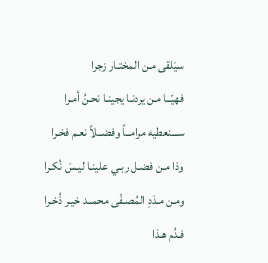سيَلقى مـن المختـار زجرا
فهيّــا مـن يردنـا يجينـا نحـنُ أمـرا
ســـنعطيه مرامــاً وفضــلاً نعـم فخـرا
وذا مـن فضـل ربـي علينـا ليـسَ نُكـرا
ومـن مـدَدِ المُصـفّى محمــد خيـر ذُخـرا
فـدُم هـذا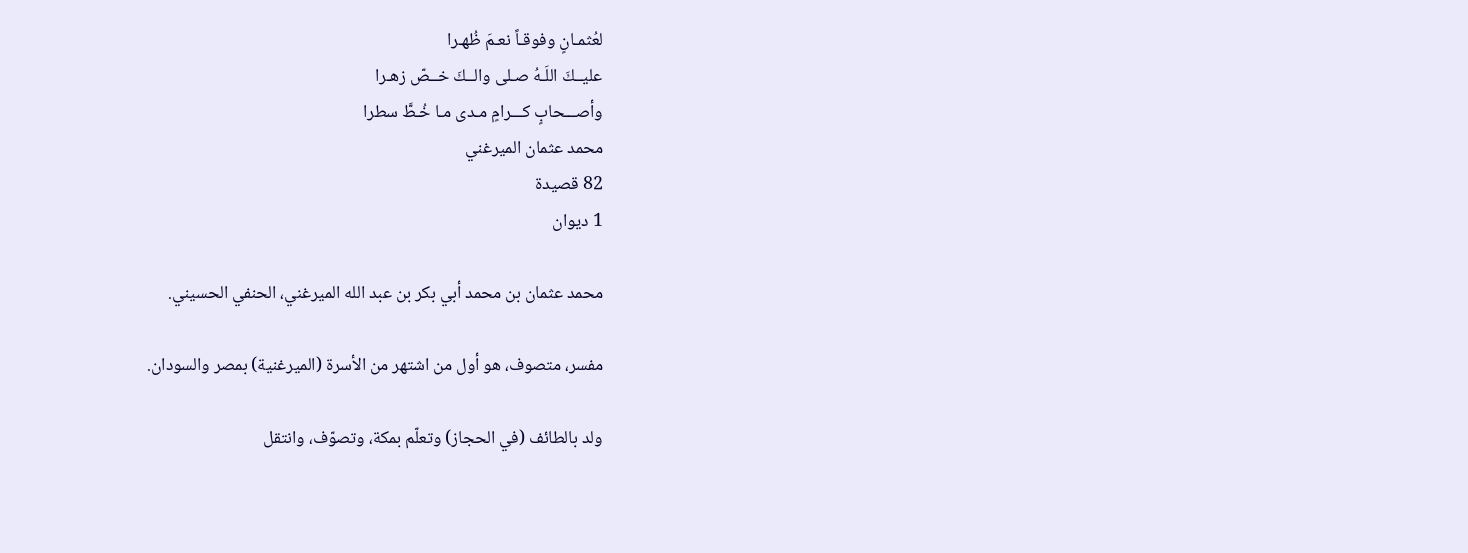لعُثمـانٍ وفوقـاً نعـمَ ظُهـرا
عليــكَ اللَـهُ صـلى والــكَ خــصّ زهـرا
وأصـــحابٍ كـــرامٍ مـدى مـا خُـطَّ سطرا
محمد عثمان الميرغني
82 قصيدة
1 ديوان

محمد عثمان بن محمد أبي بكر بن عبد الله الميرغني، الحنفي الحسيني.

مفسر، متصوف، هو أول من اشتهر من الأسرة (الميرغنية) بمصر والسودان.

ولد بالطائف (في الحجاز) وتعلّم بمكة، وتصوّف، وانتقل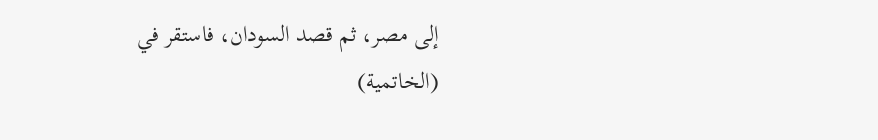إلى مصر، ثم قصد السودان، فاستقر في (الخاتمية)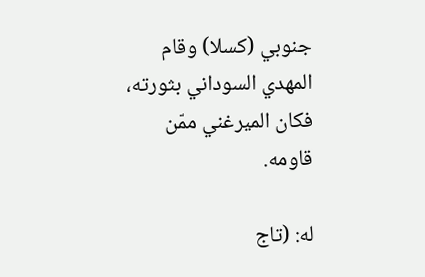جنوبي (كسلا) وقام المهدي السوداني بثورته، فكان الميرغني ممّن قاومه.

له: (تاج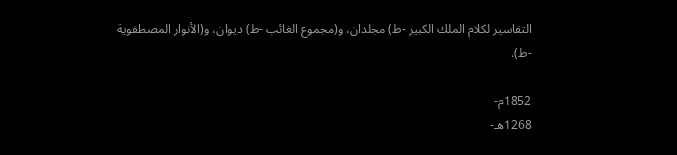التفاسير لكلام الملك الكبير -ط) مجلدان، و(مجموع الغائب -ط) ديوان، و(الأنوار المصطفوية -ط).

1852م-
1268هـ-